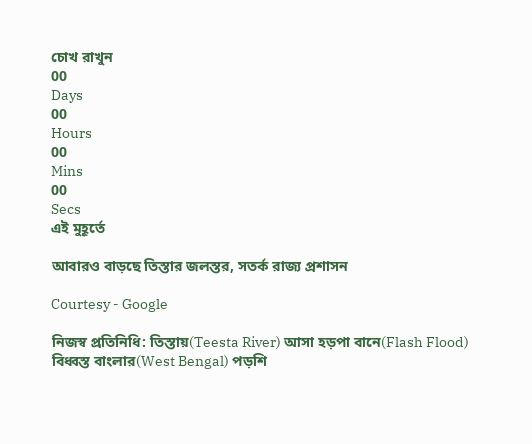চোখ রাখুন
00
Days
00
Hours
00
Mins
00
Secs
এই মুহূর্তে

আবারও বাড়ছে তিস্তার জলস্তর, সতর্ক রাজ্য প্রশাসন

Courtesy - Google

নিজস্ব প্রতিনিধি: তিস্তায়(Teesta River) আসা হড়পা বানে(Flash Flood) বিধ্বস্ত বাংলার(West Bengal) পড়শি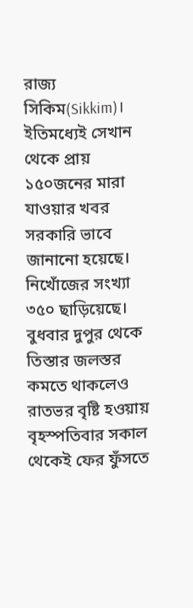রাজ্য সিকিম(Sikkim)। ইতিমধ্যেই সেখান থেকে প্রায় ১৫০জনের মারা যাওয়ার খবর সরকারি ভাবে জানানো হয়েছে। নিখোঁজের সংখ্যা ৩৫০ ছাড়িয়েছে। বুধবার দুপুর থেকে তিস্তার জলস্তর কমতে থাকলেও রাতভর বৃষ্টি হওয়ায় বৃহস্পতিবার সকাল থেকেই ফের ফুঁসতে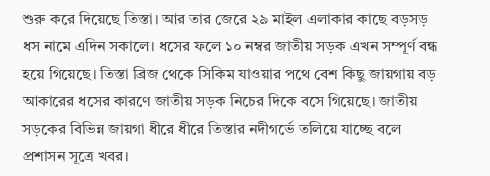শুরু করে দিয়েছে তিস্তা। আর তার জেরে ২৯ মাইল এলাকার কাছে বড়সড় ধস নামে এদিন সকালে। ধসের ফলে ১০ নম্বর জাতীয় সড়ক এখন সম্পূর্ণ বন্ধ হয়ে গিয়েছে। তিস্তা ব্রিজ থেকে সিকিম যাওয়ার পথে বেশ কিছু জায়গায় বড় আকারের ধসের কারণে জাতীয় সড়ক নিচের দিকে বসে গিয়েছে। জাতীয় সড়কের বিভিন্ন জায়গা ধীরে ধীরে তিস্তার নদীগর্ভে তলিয়ে যাচ্ছে বলে প্রশাসন সূত্রে খবর।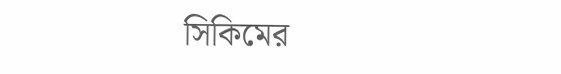সিকিমের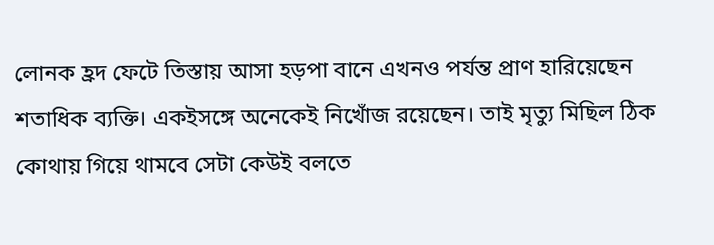লোনক হ্রদ ফেটে তিস্তায় আসা হড়পা বানে এখনও পর্যন্ত প্রাণ হারিয়েছেন শতাধিক ব্যক্তি। একইসঙ্গে অনেকেই নিখোঁজ রয়েছেন। তাই মৃত্যু মিছিল ঠিক কোথায় গিয়ে থামবে সেটা কেউই বলতে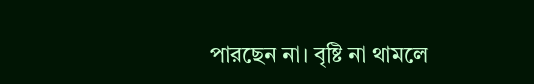পারছেন না। বৃষ্টি না থামলে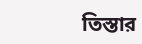তিস্তার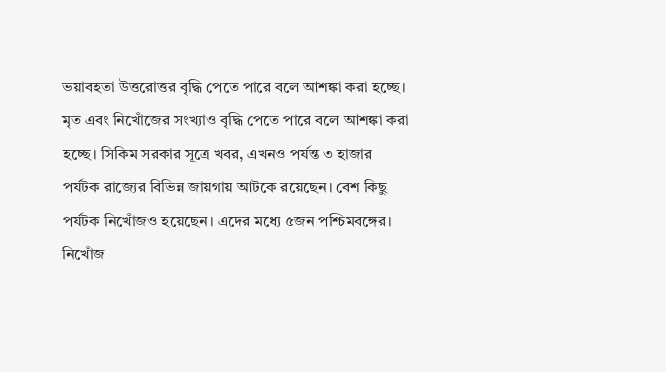ভয়াবহতা উত্তরোত্তর বৃদ্ধি পেতে পারে বলে আশঙ্কা করা হচ্ছে। মৃত এবং নিখোঁজের সংখ্যাও বৃদ্ধি পেতে পারে বলে আশঙ্কা করা হচ্ছে। সিকিম সরকার সূত্রে খবর, এখনও পর্যন্ত ৩ হাজার পর্যটক রাজ্যের বিভিন্ন জায়গায় আটকে রয়েছেন। বেশ কিছু পর্যটক নিখোঁজও হয়েছেন। এদের মধ্যে ৫জন পশ্চিমবঙ্গের। নিখোঁজ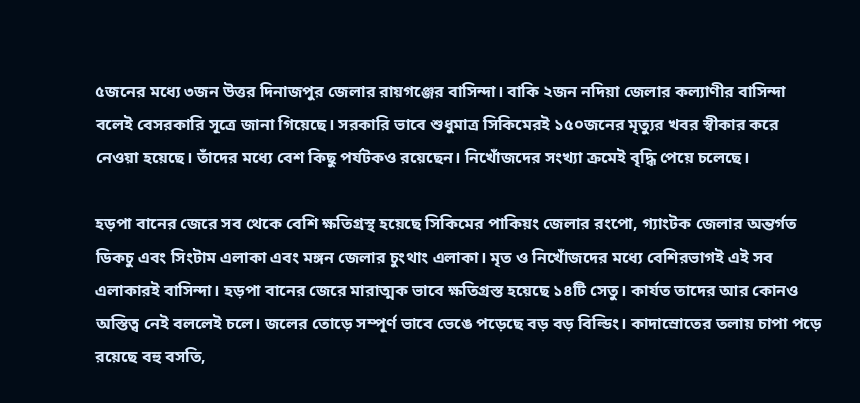৫জনের মধ্যে ৩জন উত্তর দিনাজপুর জেলার রায়গঞ্জের বাসিন্দা। বাকি ২জন নদিয়া জেলার কল্যাণীর বাসিন্দা বলেই বেসরকারি সূত্রে জানা গিয়েছে। সরকারি ভাবে শুধুমাত্র সিকিমেরই ১৫০জনের মৃত্যুর খবর স্বীকার করে নেওয়া হয়েছে। তাঁদের মধ্যে বেশ কিছু পর্যটকও রয়েছেন। নিখোঁজদের সংখ্যা ক্রমেই বৃদ্ধি পেয়ে চলেছে।

হড়পা বানের জেরে সব থেকে বেশি ক্ষতিগ্রস্থ হয়েছে সিকিমের পাকিয়ং জেলার রংপো, গ্যাংটক জেলার অন্তর্গত ডিকচু এবং সিংটাম এলাকা এবং মঙ্গন জেলার চুংথাং এলাকা। মৃত ও নিখোঁজদের মধ্যে বেশিরভাগই এই সব এলাকারই বাসিন্দা। হড়পা বানের জেরে মারাত্মক ভাবে ক্ষতিগ্রস্ত হয়েছে ১৪টি সেতু। কার্যত তাদের আর কোনও অস্তিত্ব নেই বললেই চলে। জলের তোড়ে সম্পূর্ণ ভাবে ভেঙে পড়েছে বড় বড় বিল্ডিং। কাদাস্রোতের তলায় চাপা পড়ে রয়েছে বহু বসতি,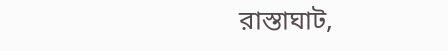রাস্তাঘাট,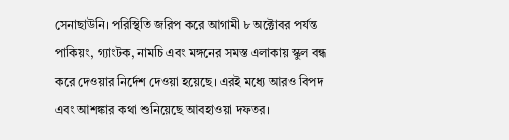সেনাছাউনি। পরিস্থিতি জরিপ করে আগামী ৮ অক্টোবর পর্যন্ত পাকিয়ং, গ্যাংটক, নামচি এবং মঙ্গনের সমস্ত এলাকায় স্কুল বন্ধ করে দেওয়ার নির্দেশ দেওয়া হয়েছে। এরই মধ্যে আরও বিপদ এবং আশঙ্কার কথা শুনিয়েছে আবহাওয়া দফতর।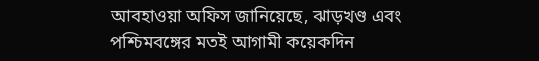আবহাওয়া অফিস জানিয়েছে, ঝাড়খণ্ড এবং পশ্চিমবঙ্গের মতই আগামী কয়েকদিন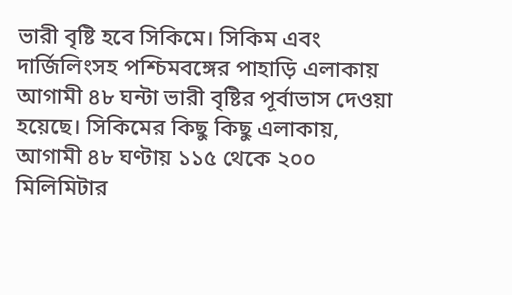ভারী বৃষ্টি হবে সিকিমে। সিকিম এবং দার্জিলিংসহ পশ্চিমবঙ্গের পাহাড়ি এলাকায় আগামী ৪৮ ঘন্টা ভারী বৃষ্টির পূর্বাভাস দেওয়া হয়েছে। সিকিমের কিছু কিছু এলাকায়, আগামী ৪৮ ঘণ্টায় ১১৫ থেকে ২০০ মিলিমিটার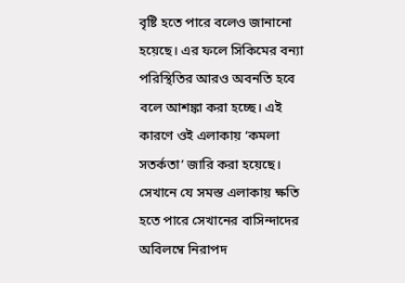বৃষ্টি হতে পারে বলেও জানানো হয়েছে। এর ফলে সিকিমের বন্যা পরিস্থিতির আরও অবনতি হবে বলে আশঙ্কা করা হচ্ছে। এই কারণে ওই এলাকায় ‘কমলা সতর্কতা’ জারি করা হয়েছে। সেখানে যে সমস্ত এলাকায় ক্ষতি হতে পারে সেখানের বাসিন্দাদের অবিলম্বে নিরাপদ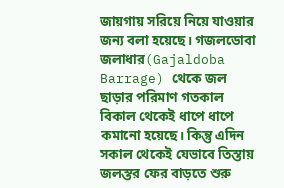জায়গায় সরিয়ে নিয়ে যাওয়ার জন্য বলা হয়েছে। গজলডোবা জলাধার(Gajaldoba Barrage) থেকে জল ছাড়ার পরিমাণ গতকাল বিকাল থেকেই ধাপে ধাপে কমানো হয়েছে। কিন্তু এদিন সকাল থেকেই যেভাবে তিস্তায় জলস্তর ফের বাড়তে শুরু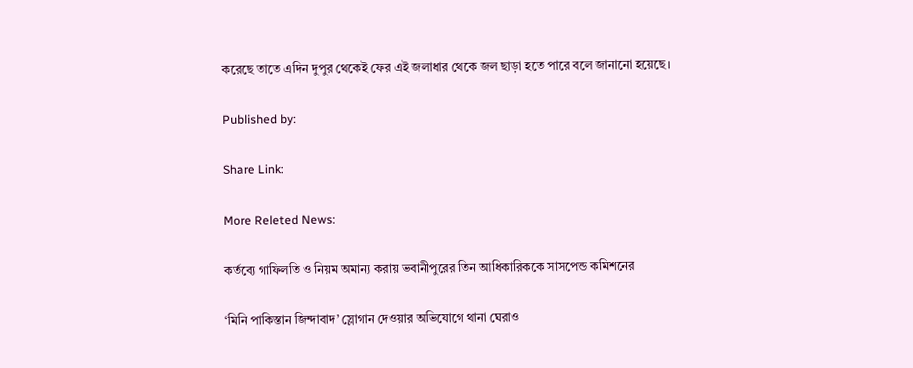করেছে তাতে এদিন দুপুর থেকেই ফের এই জলাধার থেকে জল ছাড়া হতে পারে বলে জানানো হয়েছে।

Published by:

Share Link:

More Releted News:

কর্তব্যে গাফিলতি ও নিয়ম অমান্য করায় ভবানীপুরের তিন আধিকারিককে সাসপেন্ড কমিশনের

‘মিনি পাকিস্তান জিন্দাবাদ’ স্লোগান দেওয়ার অভিযোগে থানা ঘেরাও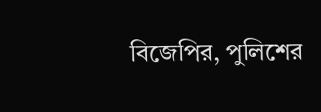বিজেপির, পুলিশের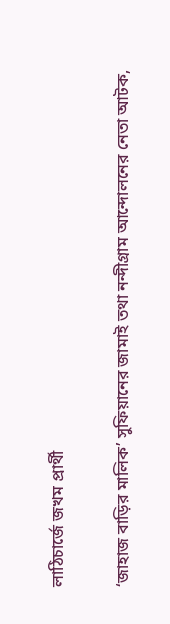লাঠিচার্জে জখম প্রার্থী

‘জাহাজ বাড়ির মালিক’ সুফিয়ানের জামাই তথা নন্দীগ্রাম আন্দোলনের নেতা আটক,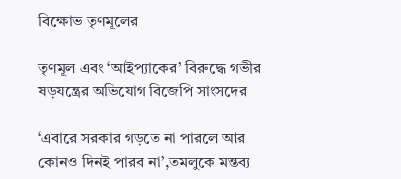বিক্ষোভ তৃণমূলের

তৃণমূল এবং ‘আইপ্যাকের’ বিরুদ্ধে গভীর ষড়যন্ত্রের অভিযোগ বিজেপি সাংসদের

‘এবারে সরকার গড়তে না পারলে আর কোনও দিনই পারব না’,তমলুকে মন্তব্য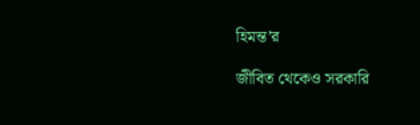হিমন্ত’র

জীবিত থেকেও সরকারি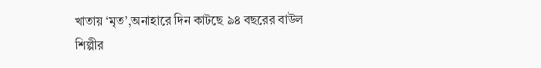খাতায় ‘মৃত’,অনাহারে দিন কাটছে ৯৪ বছরের বাউল শিল্পীর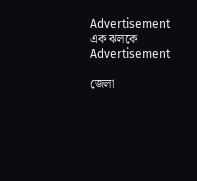Advertisement
এক ঝলকে
Advertisement

জেলা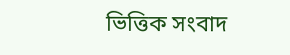ভিত্তিক সংবাদ